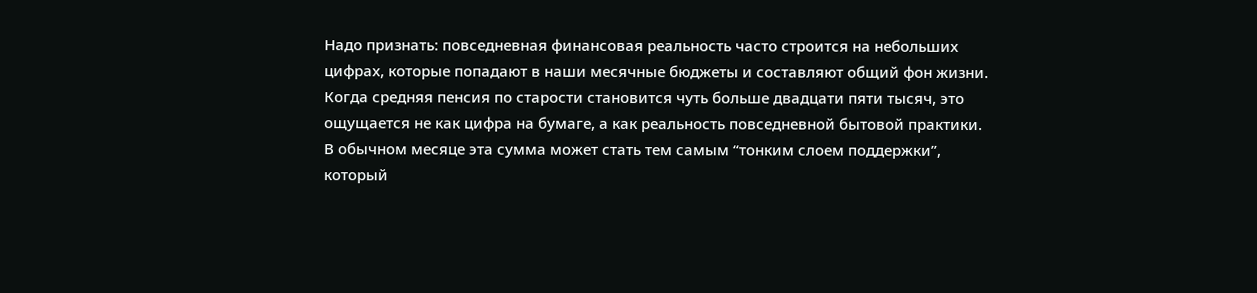Надо признать: повседневная финансовая реальность часто строится на небольших цифрах, которые попадают в наши месячные бюджеты и составляют общий фон жизни. Когда средняя пенсия по старости становится чуть больше двадцати пяти тысяч, это ощущается не как цифра на бумаге, а как реальность повседневной бытовой практики. В обычном месяце эта сумма может стать тем самым “тонким слоем поддержки”, который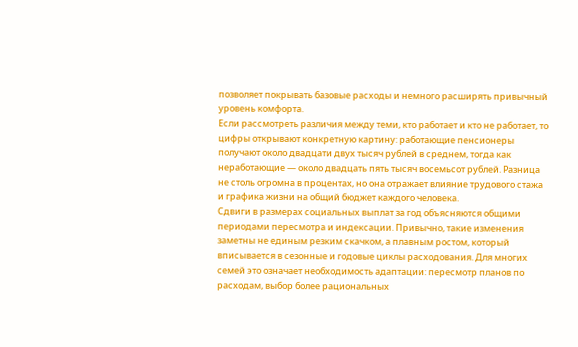позволяет покрывать базовые расходы и немного расширять привычный уровень комфорта.
Если рассмотреть различия между теми, кто работает и кто не работает, то цифры открывают конкретную картину: работающие пенсионеры получают около двадцати двух тысяч рублей в среднем, тогда как неработающие — около двадцать пять тысяч восемьсот рублей. Разница не столь огромна в процентах, но она отражает влияние трудового стажа и графика жизни на общий бюджет каждого человека.
Сдвиги в размерах социальных выплат за год объясняются общими периодами пересмотра и индексации. Привычно, такие изменения заметны не единым резким скачком, а плавным ростом, который вписывается в сезонные и годовые циклы расходования. Для многих семей это означает необходимость адаптации: пересмотр планов по расходам, выбор более рациональных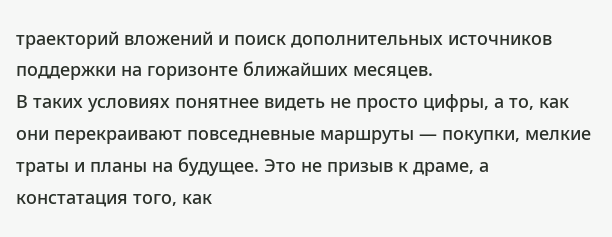траекторий вложений и поиск дополнительных источников поддержки на горизонте ближайших месяцев.
В таких условиях понятнее видеть не просто цифры, а то, как они перекраивают повседневные маршруты — покупки, мелкие траты и планы на будущее. Это не призыв к драме, а констатация того, как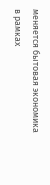меняется бытовая экономика в рамках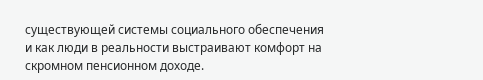существующей системы социального обеспечения и как люди в реальности выстраивают комфорт на скромном пенсионном доходе.